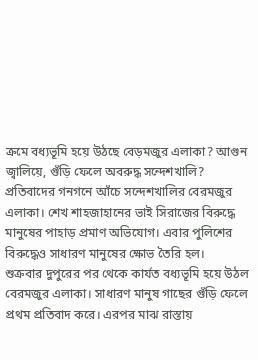ক্রমে বধ্যভূমি হয়ে উঠছে বেড়মজুর এলাকা? আগুন জ্বালিয়ে, গুঁড়ি ফেলে অবরুদ্ধ সন্দেশখালি?
প্রতিবাদের গনগনে আঁচে সন্দেশখালির বেরমজুর এলাকা। শেখ শাহজাহানের ভাই সিরাজের বিরুদ্ধে মানুষের পাহাড় প্রমাণ অভিযোগ। এবার পুলিশের বিরুদ্ধেও সাধারণ মানুষের ক্ষোভ তৈরি হল।
শুক্রবার দুপুরের পর থেকে কার্যত বধ্যভূমি হয়ে উঠল বেরমজুর এলাকা। সাধারণ মানুষ গাছের গুঁড়ি ফেলে প্রথম প্রতিবাদ করে। এরপর মাঝ রাস্তায়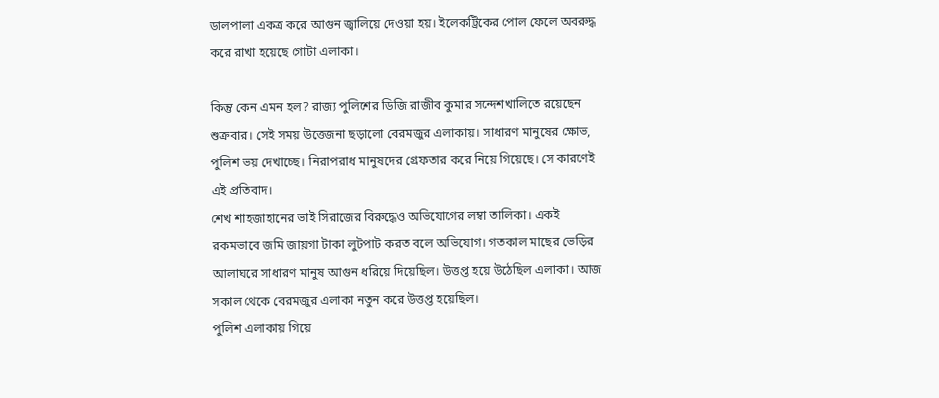ডালপালা একত্র করে আগুন জ্বালিয়ে দেওয়া হয়। ইলেকট্রিকের পোল ফেলে অবরুদ্ধ করে রাখা হয়েছে গোটা এলাকা।

কিন্তু কেন এমন হল? রাজ্য পুলিশের ডিজি রাজীব কুমার সন্দেশখালিতে রয়েছেন শুক্রবার। সেই সময় উত্তেজনা ছড়ালো বেরমজুর এলাকায়। সাধারণ মানুষের ক্ষোভ, পুলিশ ভয় দেখাচ্ছে। নিরাপরাধ মানুষদের গ্রেফতার করে নিয়ে গিয়েছে। সে কারণেই এই প্রতিবাদ।
শেখ শাহজাহানের ভাই সিরাজের বিরুদ্ধেও অভিযোগের লম্বা তালিকা। একই রকমভাবে জমি জায়গা টাকা লুটপাট করত বলে অভিযোগ। গতকাল মাছের ভেড়ির আলাঘরে সাধারণ মানুষ আগুন ধরিয়ে দিয়েছিল। উত্তপ্ত হয়ে উঠেছিল এলাকা। আজ সকাল থেকে বেরমজুর এলাকা নতুন করে উত্তপ্ত হয়েছিল।
পুলিশ এলাকায় গিয়ে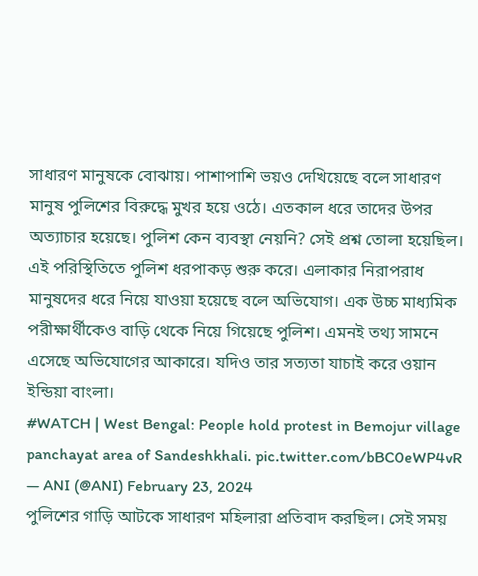সাধারণ মানুষকে বোঝায়। পাশাপাশি ভয়ও দেখিয়েছে বলে সাধারণ মানুষ পুলিশের বিরুদ্ধে মুখর হয়ে ওঠে। এতকাল ধরে তাদের উপর অত্যাচার হয়েছে। পুলিশ কেন ব্যবস্থা নেয়নি? সেই প্রশ্ন তোলা হয়েছিল।
এই পরিস্থিতিতে পুলিশ ধরপাকড় শুরু করে। এলাকার নিরাপরাধ মানুষদের ধরে নিয়ে যাওয়া হয়েছে বলে অভিযোগ। এক উচ্চ মাধ্যমিক পরীক্ষার্থীকেও বাড়ি থেকে নিয়ে গিয়েছে পুলিশ। এমনই তথ্য সামনে এসেছে অভিযোগের আকারে। যদিও তার সত্যতা যাচাই করে ওয়ান ইন্ডিয়া বাংলা।
#WATCH | West Bengal: People hold protest in Bemojur village panchayat area of Sandeshkhali. pic.twitter.com/bBC0eWP4vR
— ANI (@ANI) February 23, 2024
পুলিশের গাড়ি আটকে সাধারণ মহিলারা প্রতিবাদ করছিল। সেই সময়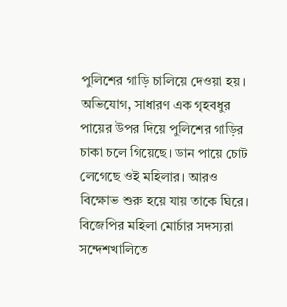পুলিশের গাড়ি চালিয়ে দেওয়া হয়। অভিযোগ, সাধারণ এক গৃহবধুর পায়ের উপর দিয়ে পুলিশের গাড়ির চাকা চলে গিয়েছে। ডান পায়ে চোট লেগেছে ওই মহিলার। আরও বিক্ষোভ শুরু হয়ে যায় তাকে ঘিরে। বিজেপির মহিলা মোর্চার সদস্যরা সন্দেশখালিতে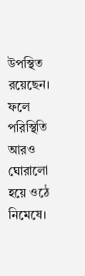উপস্থিত রয়েছেন। ফলে পরিস্থিতি আরও ঘোরালো হয়ে ওঠে নিমেষে।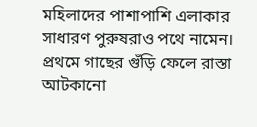মহিলাদের পাশাপাশি এলাকার সাধারণ পুরুষরাও পথে নামেন। প্রথমে গাছের গুঁড়ি ফেলে রাস্তা আটকানো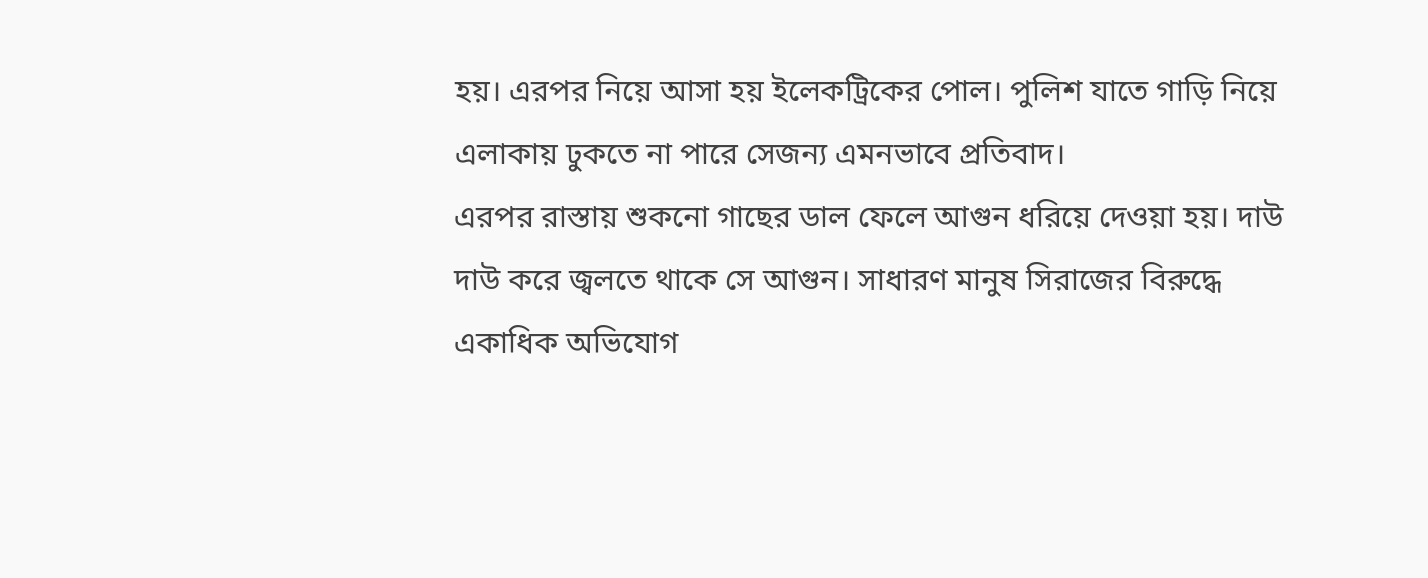হয়। এরপর নিয়ে আসা হয় ইলেকট্রিকের পোল। পুলিশ যাতে গাড়ি নিয়ে এলাকায় ঢুকতে না পারে সেজন্য এমনভাবে প্রতিবাদ।
এরপর রাস্তায় শুকনো গাছের ডাল ফেলে আগুন ধরিয়ে দেওয়া হয়। দাউ দাউ করে জ্বলতে থাকে সে আগুন। সাধারণ মানুষ সিরাজের বিরুদ্ধে একাধিক অভিযোগ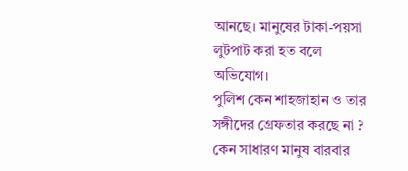আনছে। মানুষের টাকা-পয়সা লুটপাট করা হত বলে অভিযোগ।
পুলিশ কেন শাহজাহান ও তার সঙ্গীদের গ্রেফতার করছে না ? কেন সাধারণ মানুষ বারবার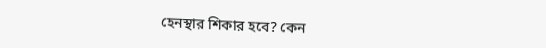হেনস্থার শিকার হবে? কেন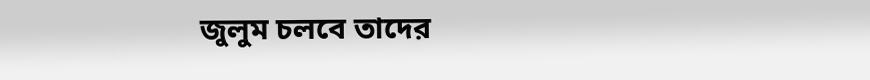জুলুম চলবে তাদের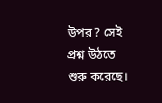উপর? সেই প্রশ্ন উঠতে শুরু করেছে।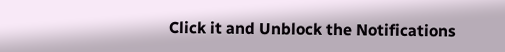Click it and Unblock the Notifications